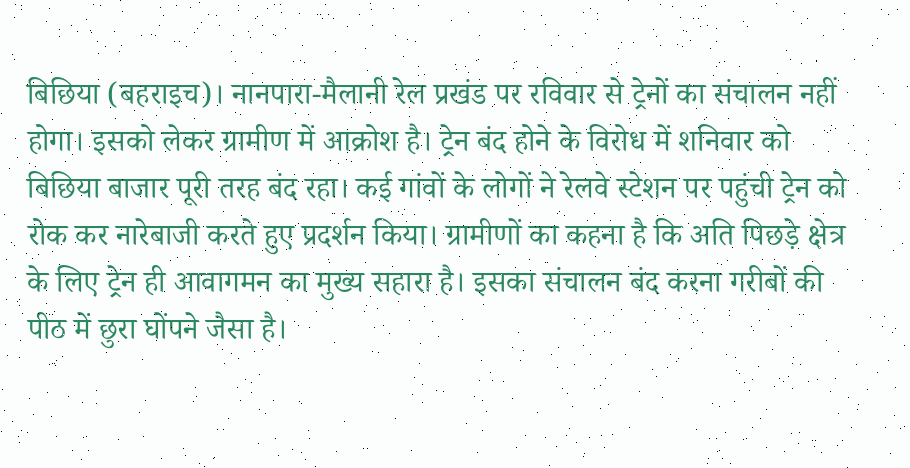बिछिया (बहराइच)। नानपारा-मैलानी रेल प्रखंड पर रविवार से ट्रेनों का संचालन नहीं होगा। इसको लेकर ग्रामीण में आक्रोश है। ट्रेन बंद होने के विरोध में शनिवार को बिछिया बाजार पूरी तरह बंद रहा। कई गांवों के लोगों ने रेलवे स्टेशन पर पहुंची ट्रेन को रोक कर नारेबाजी करते हुए प्रदर्शन किया। ग्रामीणों का कहना है कि अति पिछड़े क्षेत्र के लिए ट्रेन ही आवागमन का मुख्य सहारा है। इसका संचालन बंद करना गरीबों की पीठ में छुरा घोंपने जैसा है।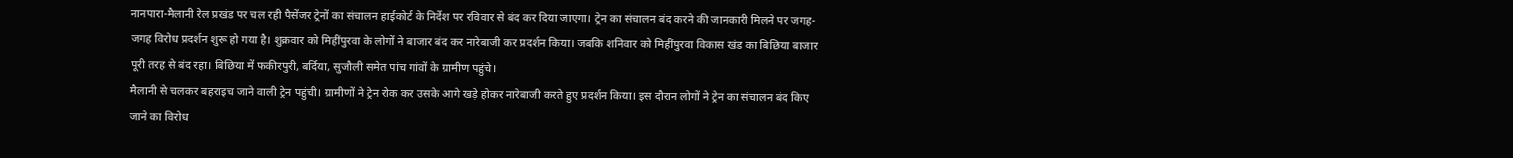नानपारा-मैलानी रेल प्रखंड पर चल रही पैसेंजर ट्रेनों का संचालन हाईकोर्ट के निर्देश पर रविवार से बंद कर दिया जाएगा। ट्रेन का संचालन बंद करने की जानकारी मिलने पर जगह-जगह विरोध प्रदर्शन शुरू हो गया है। शुक्रवार को मिहींपुरवा के लोगों ने बाजार बंद कर नारेबाजी कर प्रदर्शन किया। जबकि शनिवार को मिहींपुरवा विकास खंड का बिछिया बाजार पूरी तरह से बंद रहा। बिछिया में फकीरपुरी, बर्दिया, सुजौली समेत पांच गांवों के ग्रामीण पहुंचे।
मैलानी से चलकर बहराइच जाने वाली ट्रेन पहुंची। ग्रामीणों ने ट्रेन रोक कर उसके आगे खड़े होकर नारेबाजी करते हुए प्रदर्शन किया। इस दौरान लोगों ने ट्रेन का संचालन बंद किए जाने का विरोध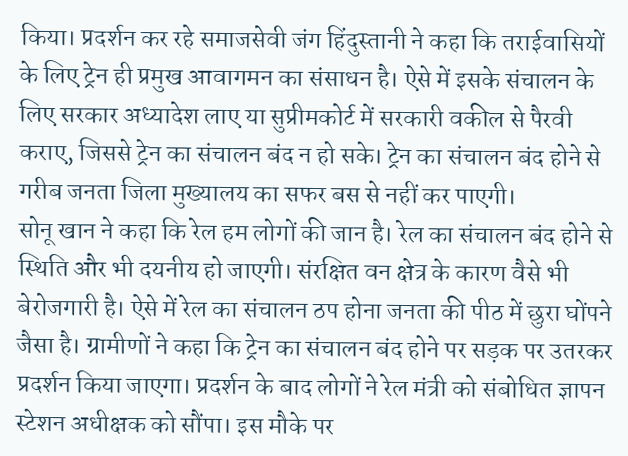किया। प्रदर्शन कर रहे समाजसेवी जंग हिंदुस्तानी ने कहा कि तराईवासियों के लिए ट्रेन ही प्रमुख आवागमन का संसाधन है। ऐसे में इसके संचालन के लिए सरकार अध्यादेश लाए या सुप्रीमकोर्ट में सरकारी वकील से पैरवी कराए, जिससे ट्रेन का संचालन बंद न हो सके। ट्रेन का संचालन बंद होने से गरीब जनता जिला मुख्यालय का सफर बस से नहीं कर पाएगी।
सोनू खान ने कहा कि रेल हम लोगों की जान है। रेल का संचालन बंद होने से स्थिति और भी दयनीय हो जाएगी। संरक्षित वन क्षेत्र के कारण वैसे भी बेरोजगारी है। ऐसे में रेल का संचालन ठप होना जनता की पीठ में छुरा घोंपने जैसा है। ग्रामीणों ने कहा कि ट्रेन का संचालन बंद होने पर सड़क पर उतरकर प्रदर्शन किया जाएगा। प्रदर्शन के बाद लोगों ने रेल मंत्री को संबोधित ज्ञापन स्टेशन अधीक्षक को सौंपा। इस मौके पर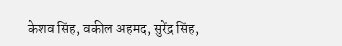केशव सिंह, वकील अहमद, सुरेंद्र सिंह,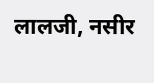लालजी, नसीर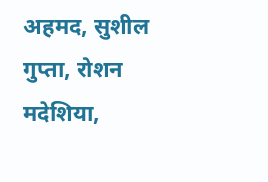अहमद, सुशील गुप्ता, रोशन मदेशिया,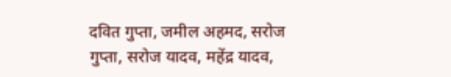दवित गुप्ता, जमील अहमद, सरोज गुप्ता, सरोज यादव, महेंद्र यादव,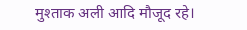मुश्ताक अली आदि मौजूद रहे।